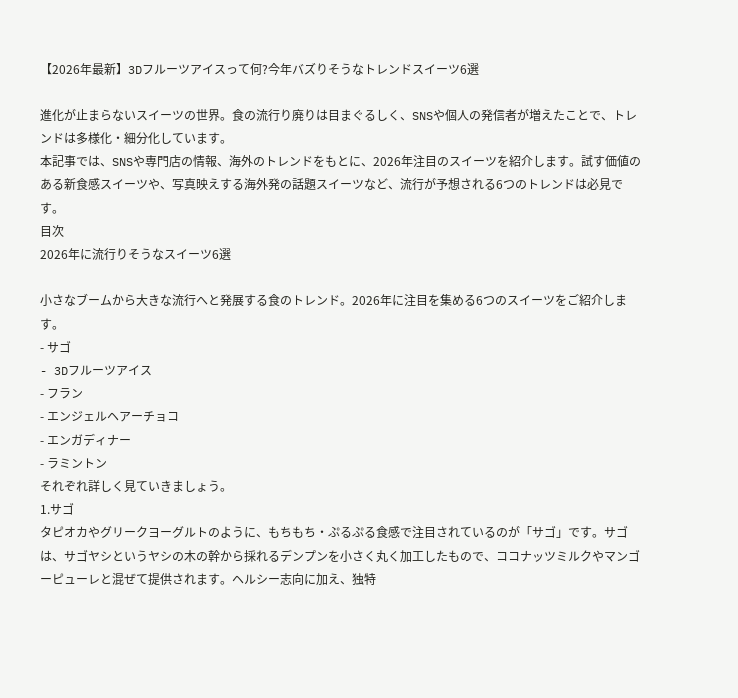【2026年最新】3Dフルーツアイスって何?今年バズりそうなトレンドスイーツ6選

進化が止まらないスイーツの世界。食の流行り廃りは目まぐるしく、SNSや個人の発信者が増えたことで、トレンドは多様化・細分化しています。
本記事では、SNSや専門店の情報、海外のトレンドをもとに、2026年注目のスイーツを紹介します。試す価値のある新食感スイーツや、写真映えする海外発の話題スイーツなど、流行が予想される6つのトレンドは必見です。
目次
2026年に流行りそうなスイーツ6選

小さなブームから大きな流行へと発展する食のトレンド。2026年に注目を集める6つのスイーツをご紹介します。
- サゴ
- 3Dフルーツアイス
- フラン
- エンジェルヘアーチョコ
- エンガディナー
- ラミントン
それぞれ詳しく見ていきましょう。
1.サゴ
タピオカやグリークヨーグルトのように、もちもち・ぷるぷる食感で注目されているのが「サゴ」です。サゴは、サゴヤシというヤシの木の幹から採れるデンプンを小さく丸く加工したもので、ココナッツミルクやマンゴーピューレと混ぜて提供されます。ヘルシー志向に加え、独特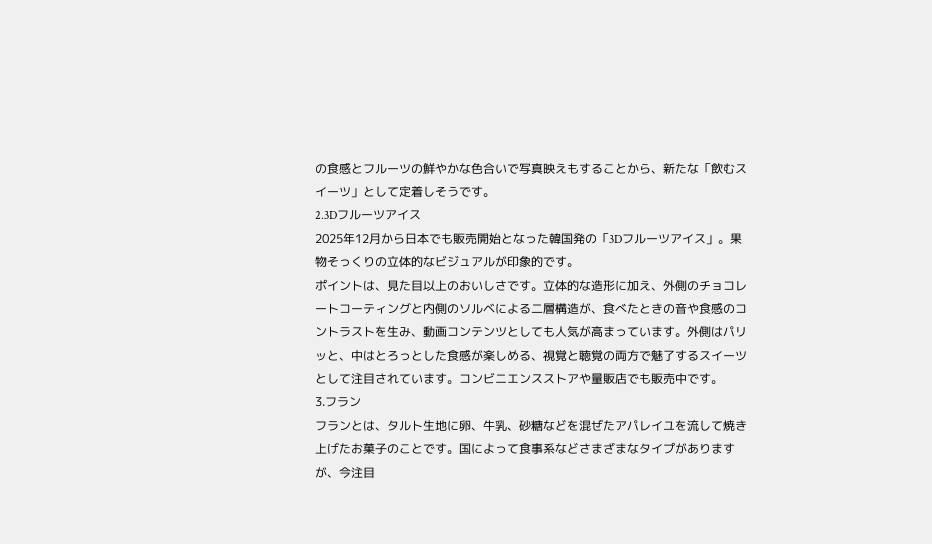の食感とフルーツの鮮やかな色合いで写真映えもすることから、新たな「飲むスイーツ」として定着しそうです。
2.3Dフルーツアイス
2025年12月から日本でも販売開始となった韓国発の「3Dフルーツアイス」。果物そっくりの立体的なビジュアルが印象的です。
ポイントは、見た目以上のおいしさです。立体的な造形に加え、外側のチョコレートコーティングと内側のソルベによる二層構造が、食べたときの音や食感のコントラストを生み、動画コンテンツとしても人気が高まっています。外側はパリッと、中はとろっとした食感が楽しめる、視覚と聴覚の両方で魅了するスイーツとして注目されています。コンビニエンスストアや量販店でも販売中です。
3.フラン
フランとは、タルト生地に卵、牛乳、砂糖などを混ぜたアパレイユを流して焼き上げたお菓子のことです。国によって食事系などさまざまなタイプがありますが、今注目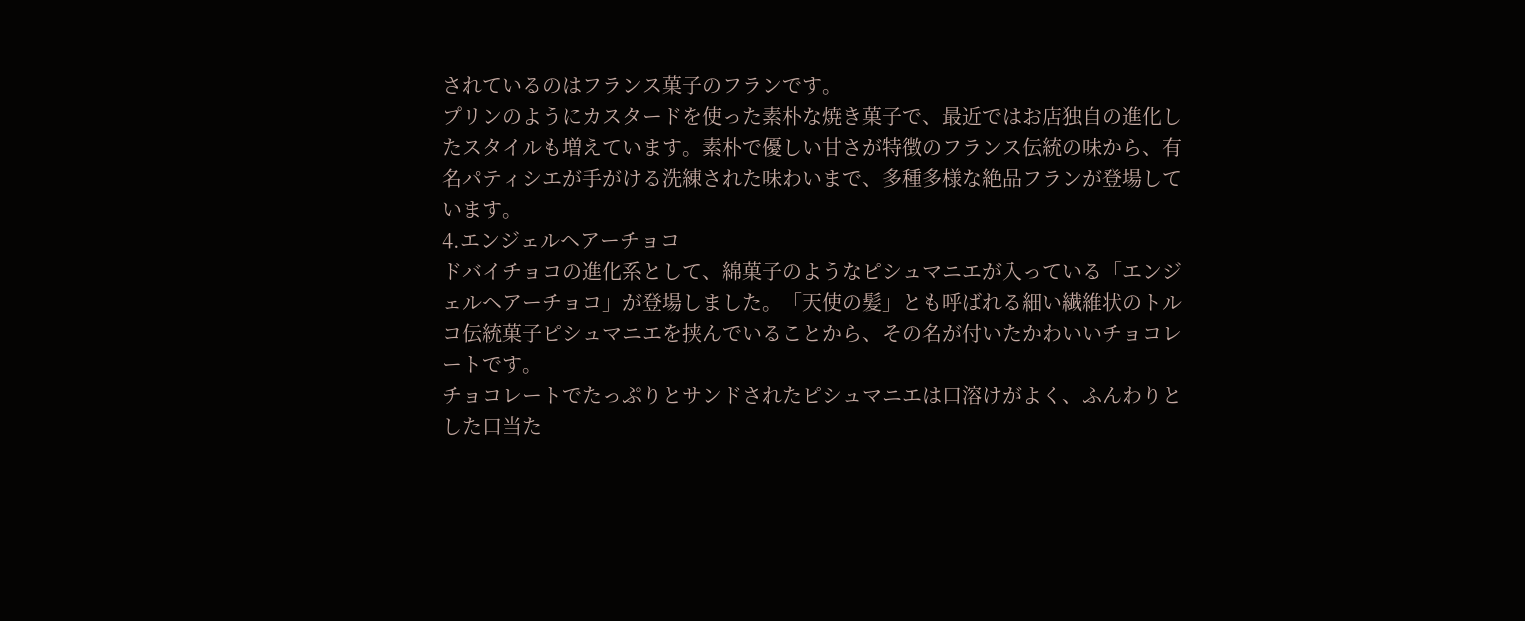されているのはフランス菓子のフランです。
プリンのようにカスタードを使った素朴な焼き菓子で、最近ではお店独自の進化したスタイルも増えています。素朴で優しい甘さが特徴のフランス伝統の味から、有名パティシエが手がける洗練された味わいまで、多種多様な絶品フランが登場しています。
4.エンジェルヘアーチョコ
ドバイチョコの進化系として、綿菓子のようなピシュマニエが入っている「エンジェルヘアーチョコ」が登場しました。「天使の髪」とも呼ばれる細い繊維状のトルコ伝統菓子ピシュマニエを挟んでいることから、その名が付いたかわいいチョコレートです。
チョコレートでたっぷりとサンドされたピシュマニエは口溶けがよく、ふんわりとした口当た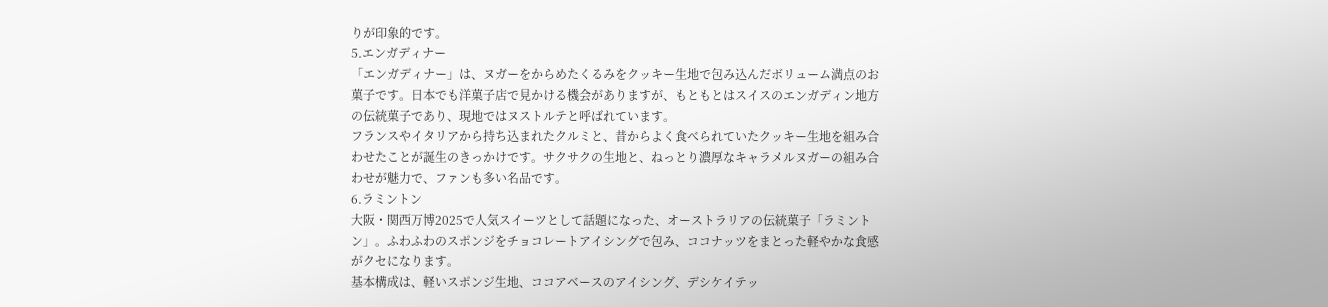りが印象的です。
5.エンガディナー
「エンガディナー」は、ヌガーをからめたくるみをクッキー生地で包み込んだボリューム満点のお菓子です。日本でも洋菓子店で見かける機会がありますが、もともとはスイスのエンガディン地方の伝統菓子であり、現地ではヌストルテと呼ばれています。
フランスやイタリアから持ち込まれたクルミと、昔からよく食べられていたクッキー生地を組み合わせたことが誕生のきっかけです。サクサクの生地と、ねっとり濃厚なキャラメルヌガーの組み合わせが魅力で、ファンも多い名品です。
6.ラミントン
大阪・関西万博2025で人気スイーツとして話題になった、オーストラリアの伝統菓子「ラミントン」。ふわふわのスポンジをチョコレートアイシングで包み、ココナッツをまとった軽やかな食感がクセになります。
基本構成は、軽いスポンジ生地、ココアベースのアイシング、デシケイテッ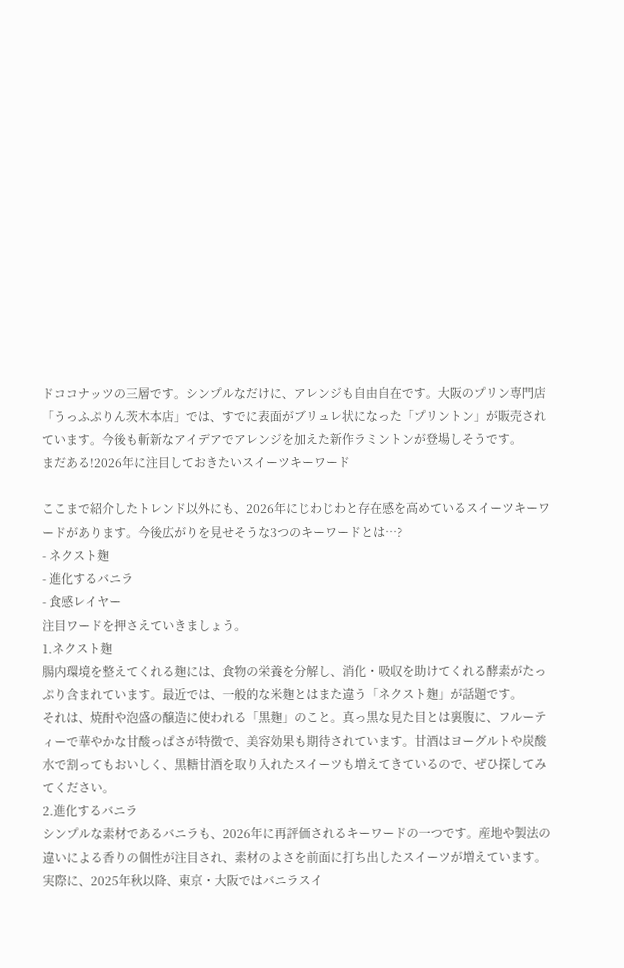ドココナッツの三層です。シンプルなだけに、アレンジも自由自在です。大阪のプリン専門店「うっふぷりん茨木本店」では、すでに表面がブリュレ状になった「プリントン」が販売されています。今後も斬新なアイデアでアレンジを加えた新作ラミントンが登場しそうです。
まだある!2026年に注目しておきたいスイーツキーワード

ここまで紹介したトレンド以外にも、2026年にじわじわと存在感を高めているスイーツキーワードがあります。今後広がりを見せそうな3つのキーワードとは…?
- ネクスト麹
- 進化するバニラ
- 食感レイヤー
注目ワードを押さえていきましょう。
1.ネクスト麹
腸内環境を整えてくれる麹には、食物の栄養を分解し、消化・吸収を助けてくれる酵素がたっぷり含まれています。最近では、一般的な米麹とはまた違う「ネクスト麹」が話題です。
それは、焼酎や泡盛の醸造に使われる「黒麹」のこと。真っ黒な見た目とは裏腹に、フルーティーで華やかな甘酸っぱさが特徴で、美容効果も期待されています。甘酒はヨーグルトや炭酸水で割ってもおいしく、黒糖甘酒を取り入れたスイーツも増えてきているので、ぜひ探してみてください。
2.進化するバニラ
シンプルな素材であるバニラも、2026年に再評価されるキーワードの一つです。産地や製法の違いによる香りの個性が注目され、素材のよさを前面に打ち出したスイーツが増えています。
実際に、2025年秋以降、東京・大阪ではバニラスイ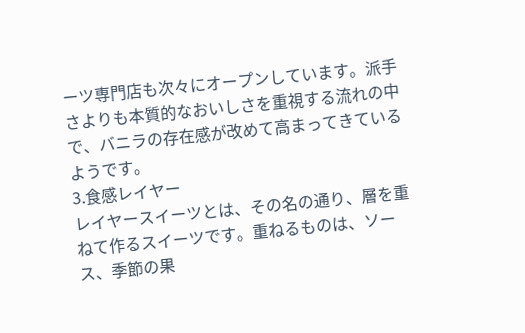ーツ専門店も次々にオープンしています。派手さよりも本質的なおいしさを重視する流れの中で、バニラの存在感が改めて高まってきているようです。
3.食感レイヤー
レイヤースイーツとは、その名の通り、層を重ねて作るスイーツです。重ねるものは、ソース、季節の果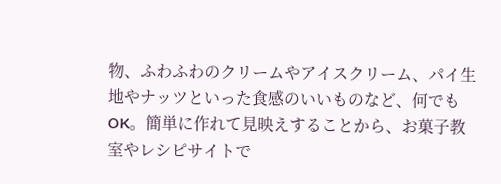物、ふわふわのクリームやアイスクリーム、パイ生地やナッツといった食感のいいものなど、何でもOK。簡単に作れて見映えすることから、お菓子教室やレシピサイトで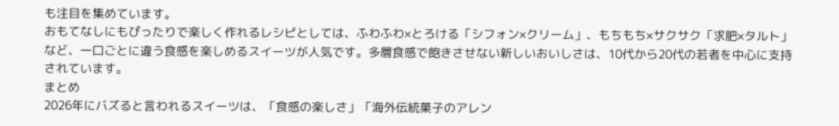も注目を集めています。
おもてなしにもぴったりで楽しく作れるレシピとしては、ふわふわ×とろける「シフォン×クリーム」、もちもち×サクサク「求肥×タルト」など、一口ごとに違う食感を楽しめるスイーツが人気です。多層食感で飽きさせない新しいおいしさは、10代から20代の若者を中心に支持されています。
まとめ
2026年にバズると言われるスイーツは、「食感の楽しさ」「海外伝統菓子のアレン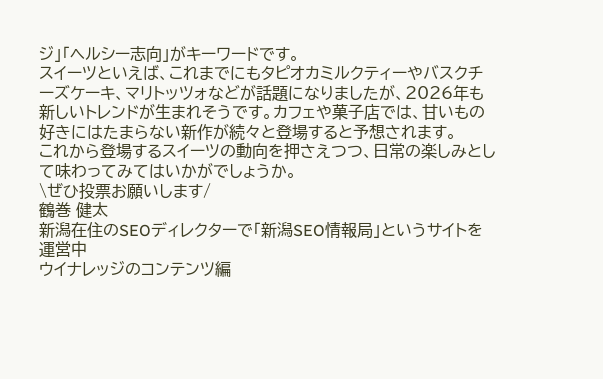ジ」「ヘルシー志向」がキーワードです。
スイーツといえば、これまでにもタピオカミルクティーやバスクチーズケーキ、マリトッツォなどが話題になりましたが、2026年も新しいトレンドが生まれそうです。カフェや菓子店では、甘いもの好きにはたまらない新作が続々と登場すると予想されます。
これから登場するスイーツの動向を押さえつつ、日常の楽しみとして味わってみてはいかがでしょうか。
\ぜひ投票お願いします/
鶴巻 健太
新潟在住のSEOディレクターで「新潟SEO情報局」というサイトを運営中
ウイナレッジのコンテンツ編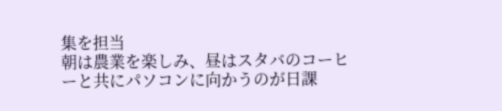集を担当
朝は農業を楽しみ、昼はスタバのコーヒーと共にパソコンに向かうのが日課